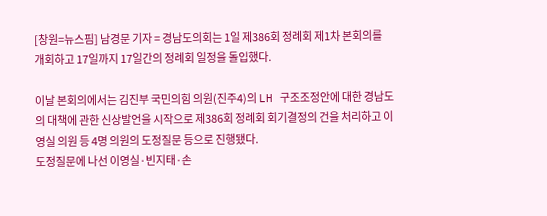[창원=뉴스핌] 남경문 기자 = 경남도의회는 1일 제386회 정례회 제1차 본회의를 개회하고 17일까지 17일간의 정례회 일정을 돌입했다.

이날 본회의에서는 김진부 국민의힘 의원(진주4)의 LH 구조조정안에 대한 경남도의 대책에 관한 신상발언을 시작으로 제386회 정례회 회기결정의 건을 처리하고 이영실 의원 등 4명 의원의 도정질문 등으로 진행됐다.
도정질문에 나선 이영실·빈지태·손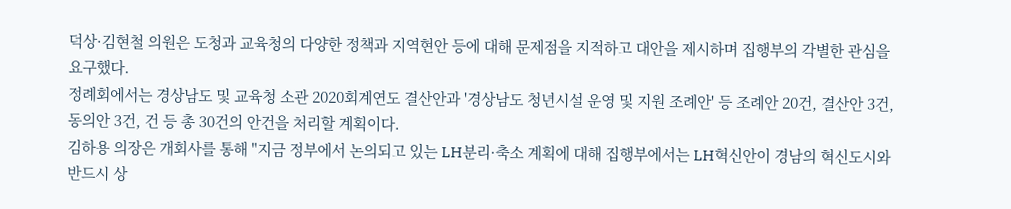덕상·김현철 의원은 도청과 교육청의 다양한 정책과 지역현안 등에 대해 문제점을 지적하고 대안을 제시하며 집행부의 각별한 관심을 요구했다.
정례회에서는 경상남도 및 교육청 소관 2020회계연도 결산안과 '경상남도 청년시설 운영 및 지원 조례안' 등 조례안 20건, 결산안 3건, 동의안 3건, 건 등 총 30건의 안건을 처리할 계획이다.
김하용 의장은 개회사를 통해 "지금 정부에서 논의되고 있는 LH분리·축소 계획에 대해 집행부에서는 LH혁신안이 경남의 혁신도시와 반드시 상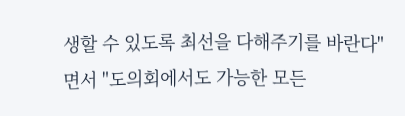생할 수 있도록 최선을 다해주기를 바란다"면서 "도의회에서도 가능한 모든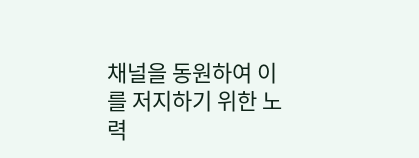채널을 동원하여 이를 저지하기 위한 노력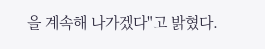을 계속해 나가겠다"고 밝혔다.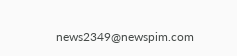news2349@newspim.com